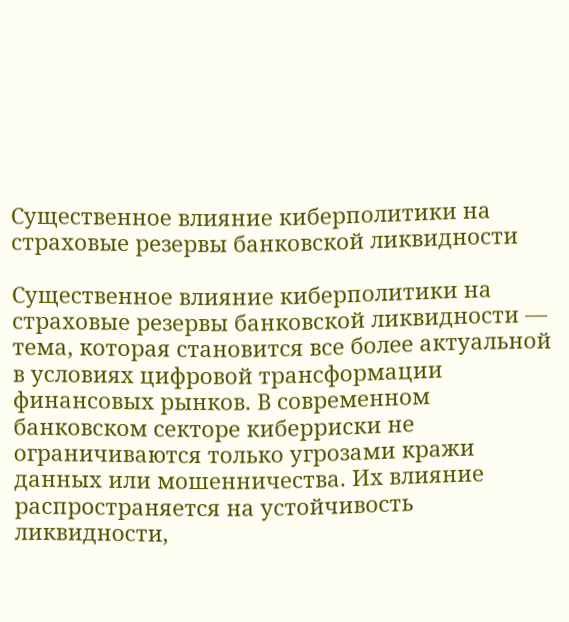Существенное влияние киберполитики на страховые резервы банковской ликвидности

Существенное влияние киберполитики на страховые резервы банковской ликвидности — тема, которая становится все более актуальной в условиях цифровой трансформации финансовых рынков. В современном банковском секторе киберриски не ограничиваются только угрозами кражи данных или мошенничества. Их влияние распространяется на устойчивость ликвидности,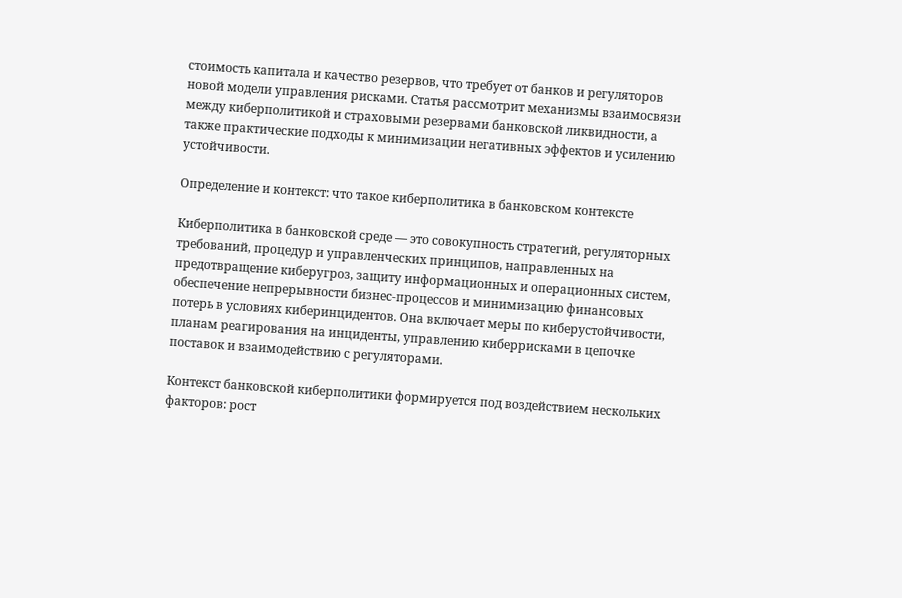стоимость капитала и качество резервов, что требует от банков и регуляторов новой модели управления рисками. Статья рассмотрит механизмы взаимосвязи между киберполитикой и страховыми резервами банковской ликвидности, а также практические подходы к минимизации негативных эффектов и усилению устойчивости.

Определение и контекст: что такое киберполитика в банковском контексте

Киберполитика в банковской среде — это совокупность стратегий, регуляторных требований, процедур и управленческих принципов, направленных на предотвращение киберугроз, защиту информационных и операционных систем, обеспечение непрерывности бизнес-процессов и минимизацию финансовых потерь в условиях киберинцидентов. Она включает меры по киберустойчивости, планам реагирования на инциденты, управлению киберрисками в цепочке поставок и взаимодействию с регуляторами.

Контекст банковской киберполитики формируется под воздействием нескольких факторов: рост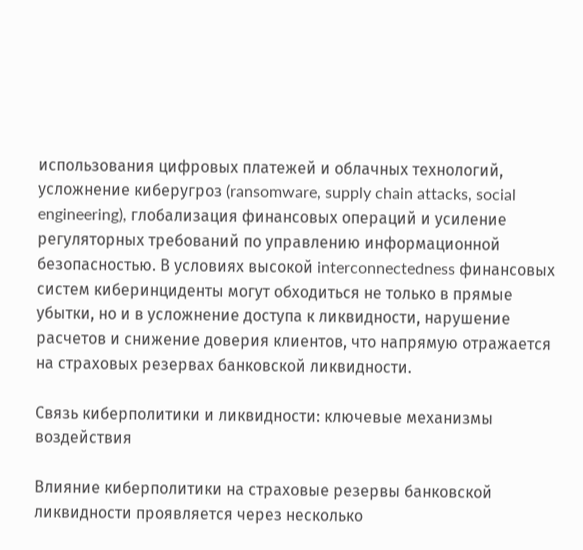использования цифровых платежей и облачных технологий, усложнение киберугроз (ransomware, supply chain attacks, social engineering), глобализация финансовых операций и усиление регуляторных требований по управлению информационной безопасностью. В условиях высокой interconnectedness финансовых систем киберинциденты могут обходиться не только в прямые убытки, но и в усложнение доступа к ликвидности, нарушение расчетов и снижение доверия клиентов, что напрямую отражается на страховых резервах банковской ликвидности.

Связь киберполитики и ликвидности: ключевые механизмы воздействия

Влияние киберполитики на страховые резервы банковской ликвидности проявляется через несколько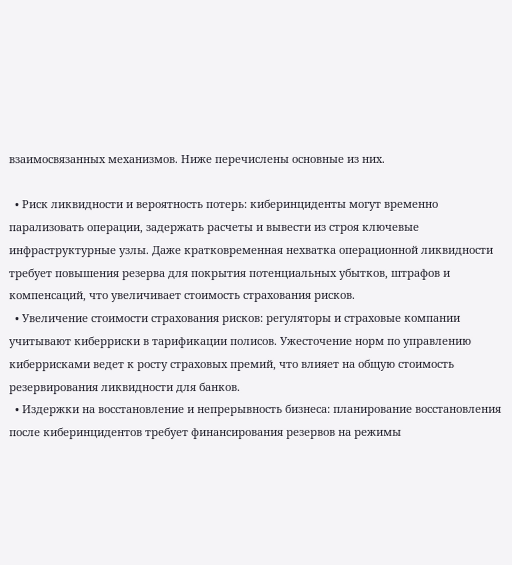взаимосвязанных механизмов. Ниже перечислены основные из них.

  • Риск ликвидности и вероятность потерь: киберинциденты могут временно парализовать операции, задержать расчеты и вывести из строя ключевые инфраструктурные узлы. Даже кратковременная нехватка операционной ликвидности требует повышения резерва для покрытия потенциальных убытков, штрафов и компенсаций, что увеличивает стоимость страхования рисков.
  • Увеличение стоимости страхования рисков: регуляторы и страховые компании учитывают киберриски в тарификации полисов. Ужесточение норм по управлению киберрисками ведет к росту страховых премий, что влияет на общую стоимость резервирования ликвидности для банков.
  • Издержки на восстановление и непрерывность бизнеса: планирование восстановления после киберинцидентов требует финансирования резервов на режимы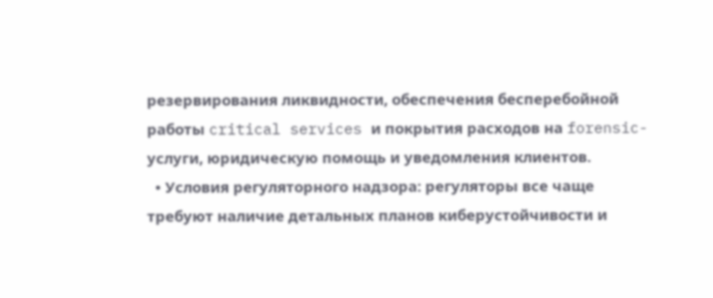резервирования ликвидности, обеспечения бесперебойной работы critical services и покрытия расходов на forensic-услуги, юридическую помощь и уведомления клиентов.
  • Условия регуляторного надзора: регуляторы все чаще требуют наличие детальных планов киберустойчивости и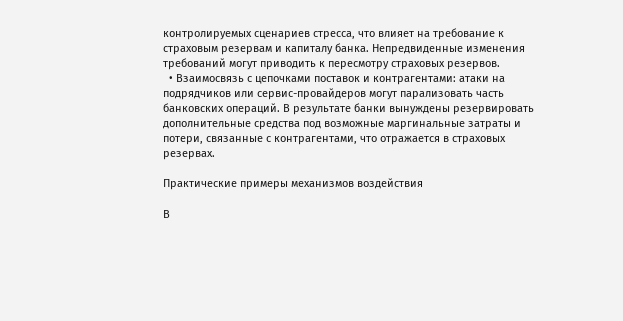контролируемых сценариев стресса, что влияет на требование к страховым резервам и капиталу банка. Непредвиденные изменения требований могут приводить к пересмотру страховых резервов.
  • Взаимосвязь с цепочками поставок и контрагентами: атаки на подрядчиков или сервис-провайдеров могут парализовать часть банковских операций. В результате банки вынуждены резервировать дополнительные средства под возможные маргинальные затраты и потери, связанные с контрагентами, что отражается в страховых резервах.

Практические примеры механизмов воздействия

В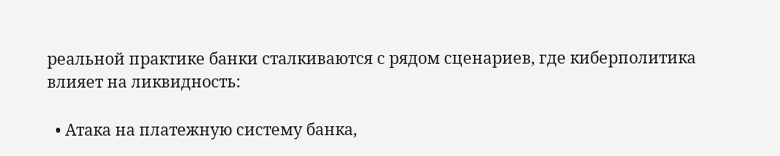реальной практике банки сталкиваются с рядом сценариев, где киберполитика влияет на ликвидность:

  • Атака на платежную систему банка,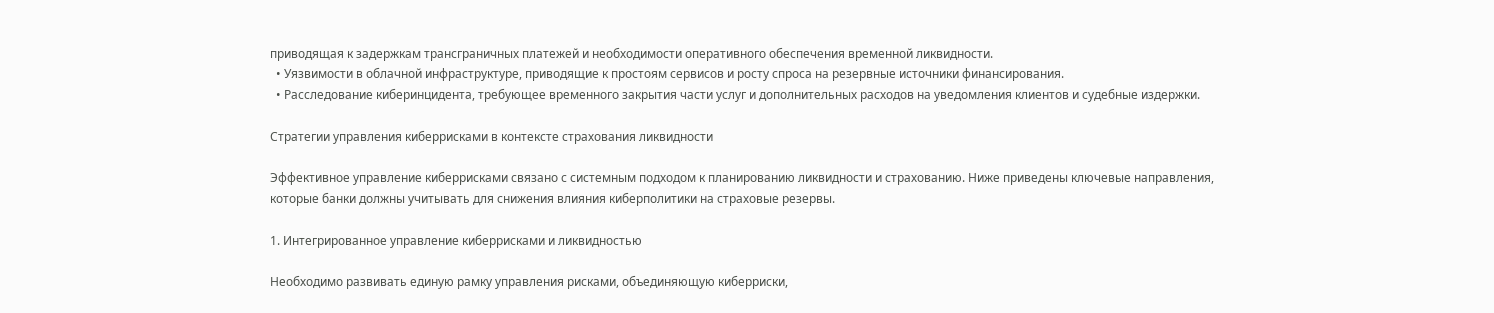приводящая к задержкам трансграничных платежей и необходимости оперативного обеспечения временной ликвидности.
  • Уязвимости в облачной инфраструктуре, приводящие к простоям сервисов и росту спроса на резервные источники финансирования.
  • Расследование киберинцидента, требующее временного закрытия части услуг и дополнительных расходов на уведомления клиентов и судебные издержки.

Стратегии управления киберрисками в контексте страхования ликвидности

Эффективное управление киберрисками связано с системным подходом к планированию ликвидности и страхованию. Ниже приведены ключевые направления, которые банки должны учитывать для снижения влияния киберполитики на страховые резервы.

1. Интегрированное управление киберрисками и ликвидностью

Необходимо развивать единую рамку управления рисками, объединяющую киберриски,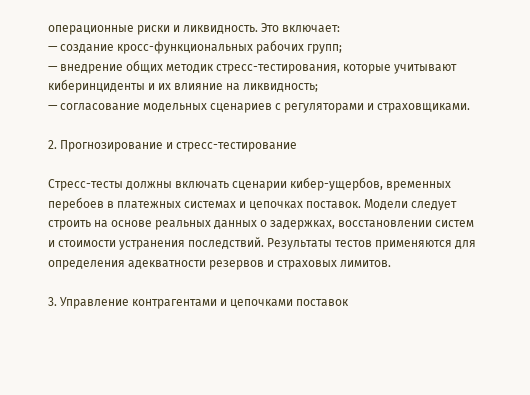операционные риски и ликвидность. Это включает:
— создание кросс-функциональных рабочих групп;
— внедрение общих методик стресс-тестирования, которые учитывают киберинциденты и их влияние на ликвидность;
— согласование модельных сценариев с регуляторами и страховщиками.

2. Прогнозирование и стресс-тестирование

Стресс-тесты должны включать сценарии кибер-ущербов, временных перебоев в платежных системах и цепочках поставок. Модели следует строить на основе реальных данных о задержках, восстановлении систем и стоимости устранения последствий. Результаты тестов применяются для определения адекватности резервов и страховых лимитов.

3. Управление контрагентами и цепочками поставок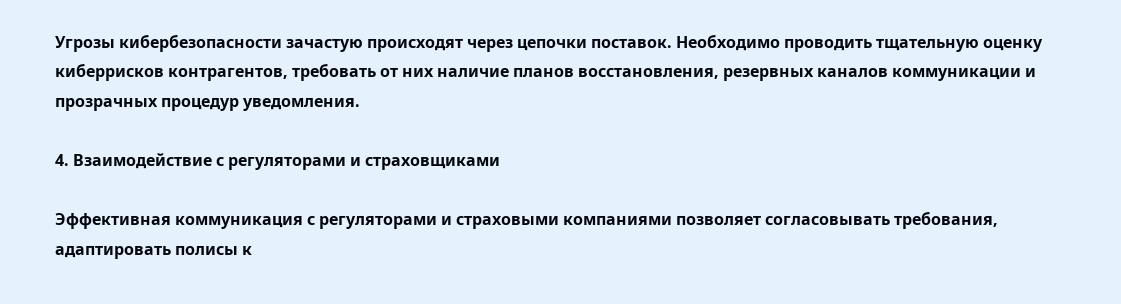Угрозы кибербезопасности зачастую происходят через цепочки поставок. Необходимо проводить тщательную оценку киберрисков контрагентов, требовать от них наличие планов восстановления, резервных каналов коммуникации и прозрачных процедур уведомления.

4. Взаимодействие с регуляторами и страховщиками

Эффективная коммуникация с регуляторами и страховыми компаниями позволяет согласовывать требования, адаптировать полисы к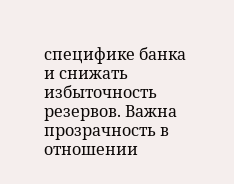специфике банка и снижать избыточность резервов. Важна прозрачность в отношении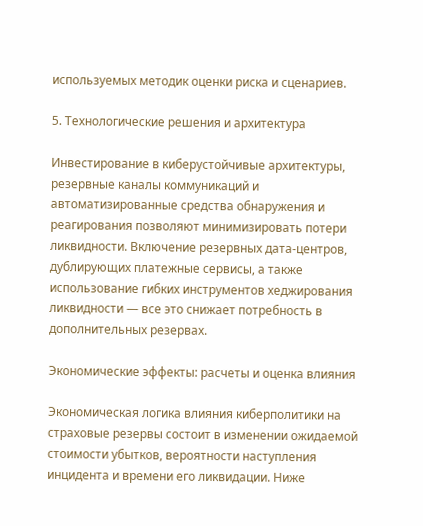используемых методик оценки риска и сценариев.

5. Технологические решения и архитектура

Инвестирование в киберустойчивые архитектуры, резервные каналы коммуникаций и автоматизированные средства обнаружения и реагирования позволяют минимизировать потери ликвидности. Включение резервных дата-центров, дублирующих платежные сервисы, а также использование гибких инструментов хеджирования ликвидности — все это снижает потребность в дополнительных резервах.

Экономические эффекты: расчеты и оценка влияния

Экономическая логика влияния киберполитики на страховые резервы состоит в изменении ожидаемой стоимости убытков, вероятности наступления инцидента и времени его ликвидации. Ниже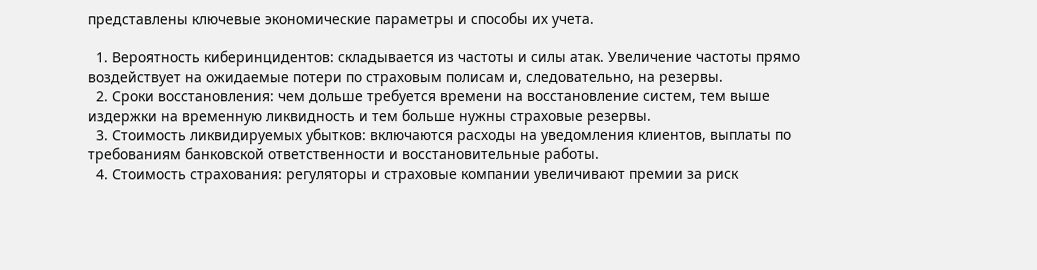представлены ключевые экономические параметры и способы их учета.

  1. Вероятность киберинцидентов: складывается из частоты и силы атак. Увеличение частоты прямо воздействует на ожидаемые потери по страховым полисам и, следовательно, на резервы.
  2. Сроки восстановления: чем дольше требуется времени на восстановление систем, тем выше издержки на временную ликвидность и тем больше нужны страховые резервы.
  3. Стоимость ликвидируемых убытков: включаются расходы на уведомления клиентов, выплаты по требованиям банковской ответственности и восстановительные работы.
  4. Стоимость страхования: регуляторы и страховые компании увеличивают премии за риск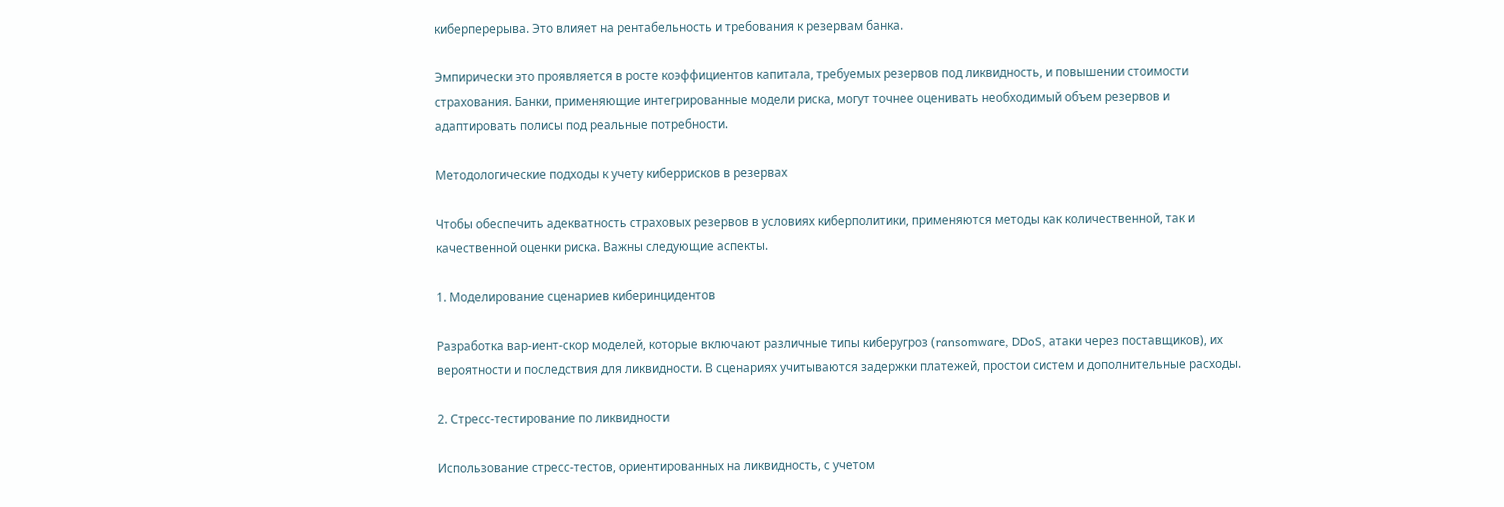киберперерыва. Это влияет на рентабельность и требования к резервам банка.

Эмпирически это проявляется в росте коэффициентов капитала, требуемых резервов под ликвидность, и повышении стоимости страхования. Банки, применяющие интегрированные модели риска, могут точнее оценивать необходимый объем резервов и адаптировать полисы под реальные потребности.

Методологические подходы к учету киберрисков в резервах

Чтобы обеспечить адекватность страховых резервов в условиях киберполитики, применяются методы как количественной, так и качественной оценки риска. Важны следующие аспекты.

1. Моделирование сценариев киберинцидентов

Разработка вар‑иент-скор моделей, которые включают различные типы киберугроз (ransomware, DDoS, атаки через поставщиков), их вероятности и последствия для ликвидности. В сценариях учитываются задержки платежей, простои систем и дополнительные расходы.

2. Стресс-тестирование по ликвидности

Использование стресс-тестов, ориентированных на ликвидность, с учетом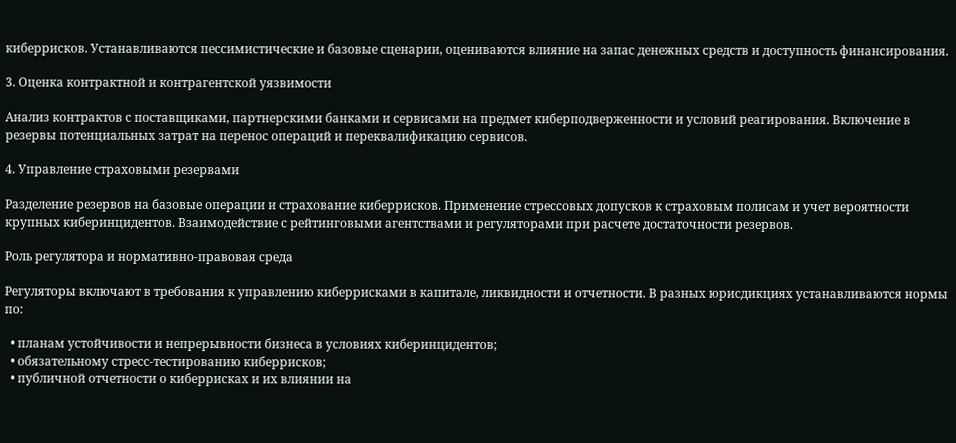киберрисков. Устанавливаются пессимистические и базовые сценарии, оцениваются влияние на запас денежных средств и доступность финансирования.

3. Оценка контрактной и контрагентской уязвимости

Анализ контрактов с поставщиками, партнерскими банками и сервисами на предмет киберподверженности и условий реагирования. Включение в резервы потенциальных затрат на перенос операций и переквалификацию сервисов.

4. Управление страховыми резервами

Разделение резервов на базовые операции и страхование киберрисков. Применение стрессовых допусков к страховым полисам и учет вероятности крупных киберинцидентов. Взаимодействие с рейтинговыми агентствами и регуляторами при расчете достаточности резервов.

Роль регулятора и нормативно-правовая среда

Регуляторы включают в требования к управлению киберрисками в капитале, ликвидности и отчетности. В разных юрисдикциях устанавливаются нормы по:

  • планам устойчивости и непрерывности бизнеса в условиях киберинцидентов;
  • обязательному стресс-тестированию киберрисков;
  • публичной отчетности о киберрисках и их влиянии на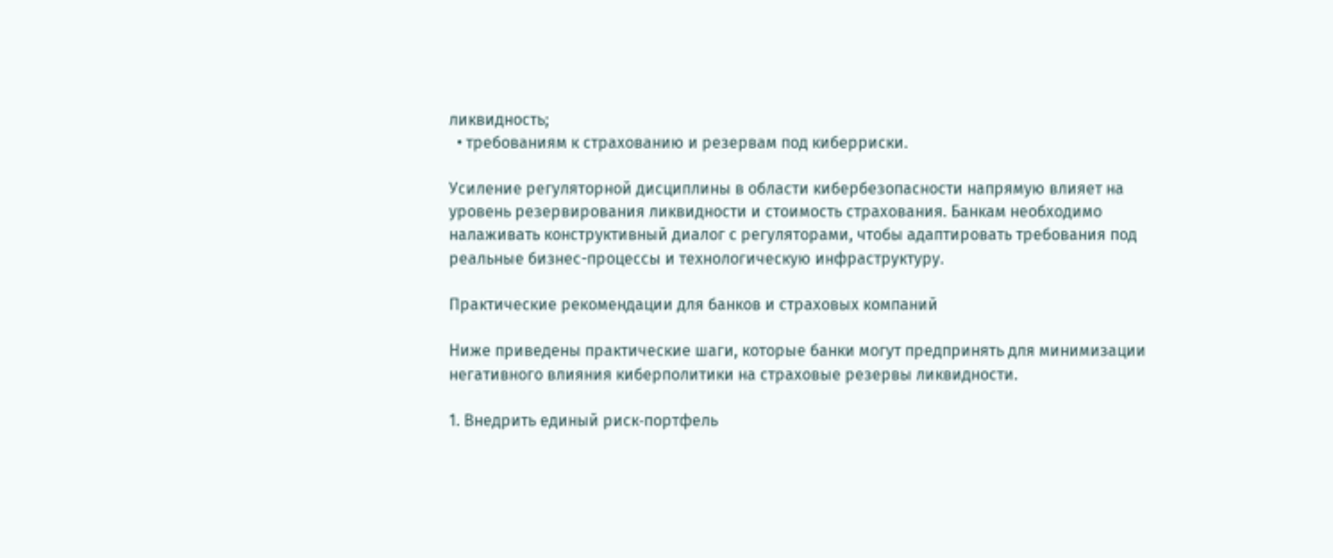ликвидность;
  • требованиям к страхованию и резервам под киберриски.

Усиление регуляторной дисциплины в области кибербезопасности напрямую влияет на уровень резервирования ликвидности и стоимость страхования. Банкам необходимо налаживать конструктивный диалог с регуляторами, чтобы адаптировать требования под реальные бизнес-процессы и технологическую инфраструктуру.

Практические рекомендации для банков и страховых компаний

Ниже приведены практические шаги, которые банки могут предпринять для минимизации негативного влияния киберполитики на страховые резервы ликвидности.

1. Внедрить единый риск‑портфель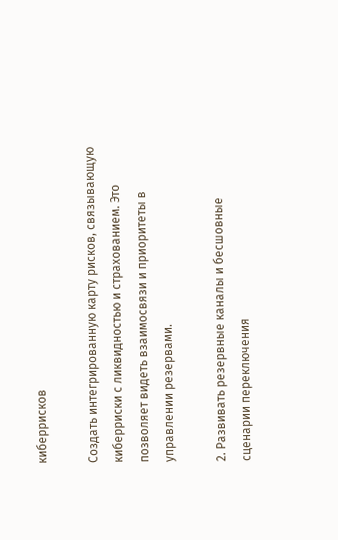киберрисков

Создать интегрированную карту рисков, связывающую киберриски с ликвидностью и страхованием. Это позволяет видеть взаимосвязи и приоритеты в управлении резервами.

2. Развивать резервные каналы и бесшовные сценарии переключения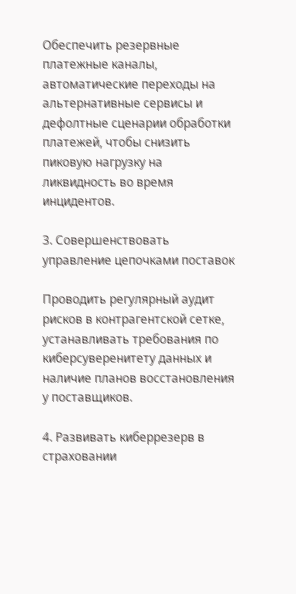Обеспечить резервные платежные каналы, автоматические переходы на альтернативные сервисы и дефолтные сценарии обработки платежей, чтобы снизить пиковую нагрузку на ликвидность во время инцидентов.

3. Совершенствовать управление цепочками поставок

Проводить регулярный аудит рисков в контрагентской сетке, устанавливать требования по киберсуверенитету данных и наличие планов восстановления у поставщиков.

4. Развивать киберрезерв в страховании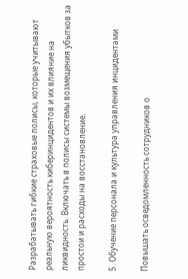Разрабатывать гибкие страховые полисы, которые учитывают реальную вероятность киберинцидентов и их влияние на ликвидность. Включать в полисы системы возмещения убытков за простои и расходы на восстановление.

5. Обучение персонала и культура управления инцидентами

Повышать осведомленность сотрудников о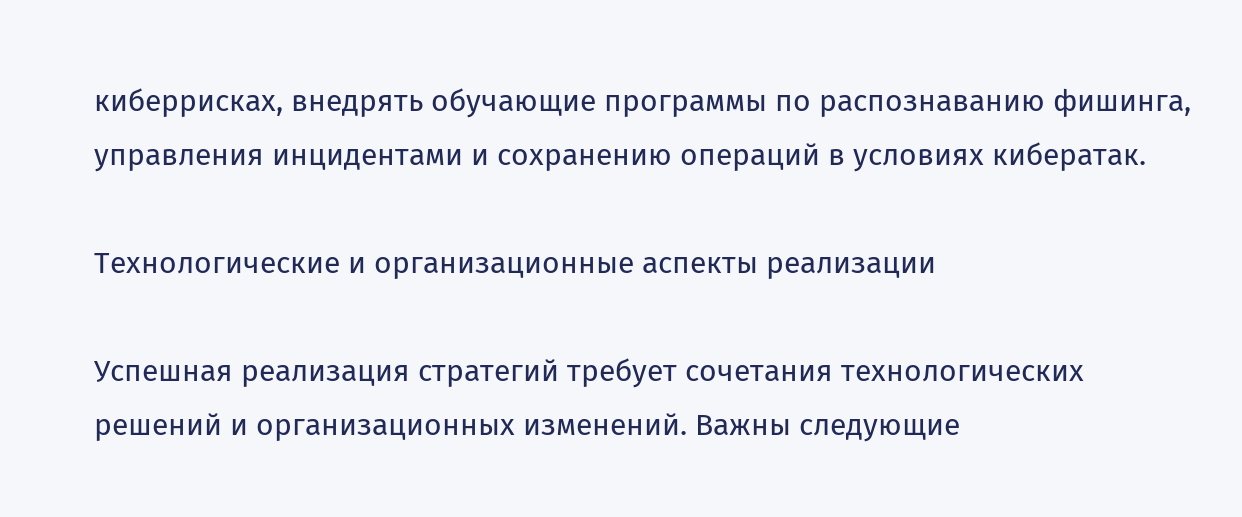киберрисках, внедрять обучающие программы по распознаванию фишинга, управления инцидентами и сохранению операций в условиях кибератак.

Технологические и организационные аспекты реализации

Успешная реализация стратегий требует сочетания технологических решений и организационных изменений. Важны следующие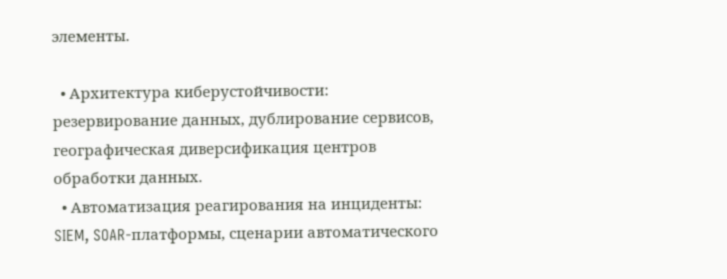элементы.

  • Архитектура киберустойчивости: резервирование данных, дублирование сервисов, географическая диверсификация центров обработки данных.
  • Автоматизация реагирования на инциденты: SIEM, SOAR‑платформы, сценарии автоматического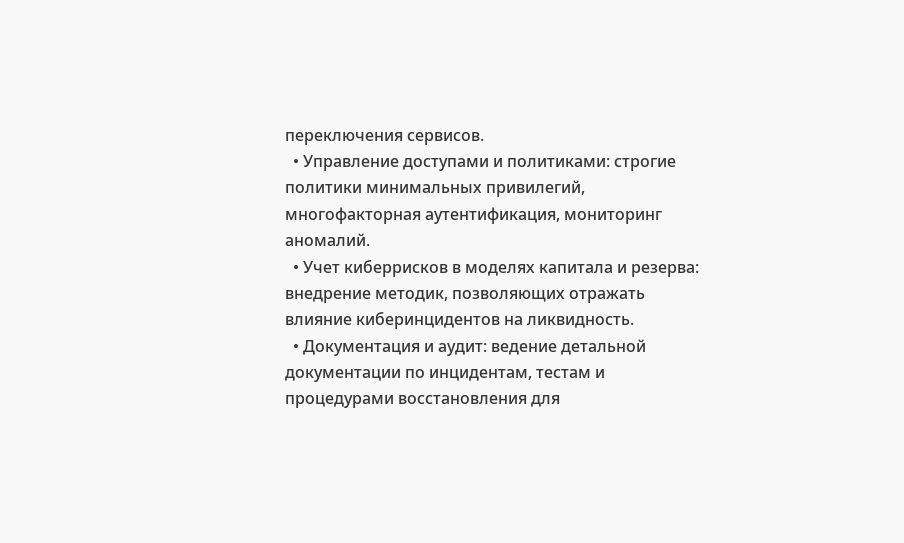переключения сервисов.
  • Управление доступами и политиками: строгие политики минимальных привилегий, многофакторная аутентификация, мониторинг аномалий.
  • Учет киберрисков в моделях капитала и резерва: внедрение методик, позволяющих отражать влияние киберинцидентов на ликвидность.
  • Документация и аудит: ведение детальной документации по инцидентам, тестам и процедурами восстановления для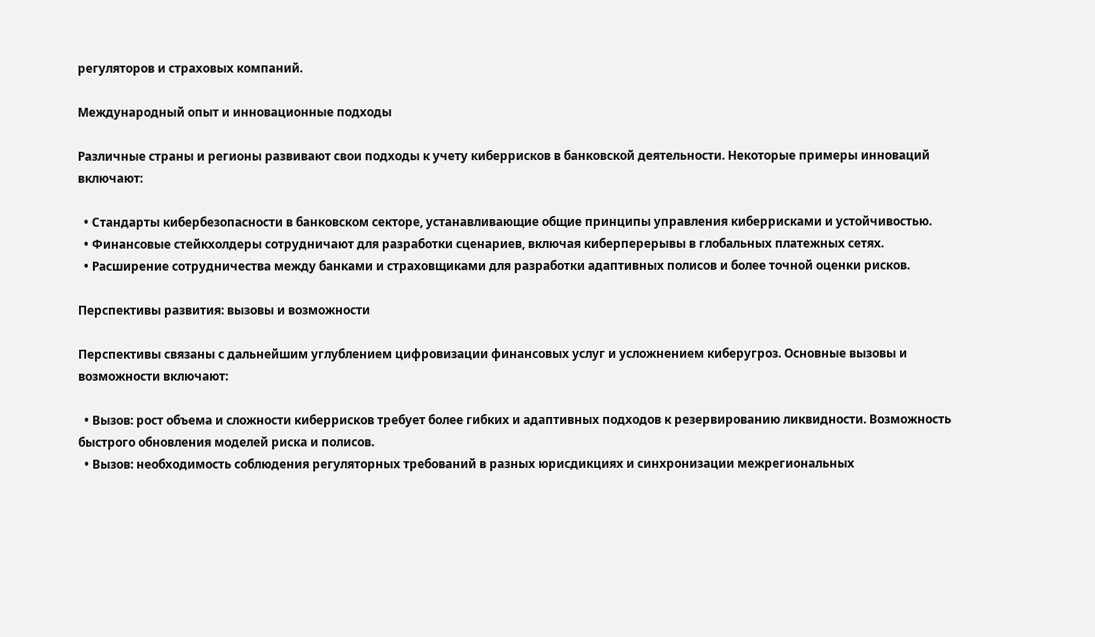регуляторов и страховых компаний.

Международный опыт и инновационные подходы

Различные страны и регионы развивают свои подходы к учету киберрисков в банковской деятельности. Некоторые примеры инноваций включают:

  • Стандарты кибербезопасности в банковском секторе, устанавливающие общие принципы управления киберрисками и устойчивостью.
  • Финансовые стейкхолдеры сотрудничают для разработки сценариев, включая киберперерывы в глобальных платежных сетях.
  • Расширение сотрудничества между банками и страховщиками для разработки адаптивных полисов и более точной оценки рисков.

Перспективы развития: вызовы и возможности

Перспективы связаны с дальнейшим углублением цифровизации финансовых услуг и усложнением киберугроз. Основные вызовы и возможности включают:

  • Вызов: рост объема и сложности киберрисков требует более гибких и адаптивных подходов к резервированию ликвидности. Возможность быстрого обновления моделей риска и полисов.
  • Вызов: необходимость соблюдения регуляторных требований в разных юрисдикциях и синхронизации межрегиональных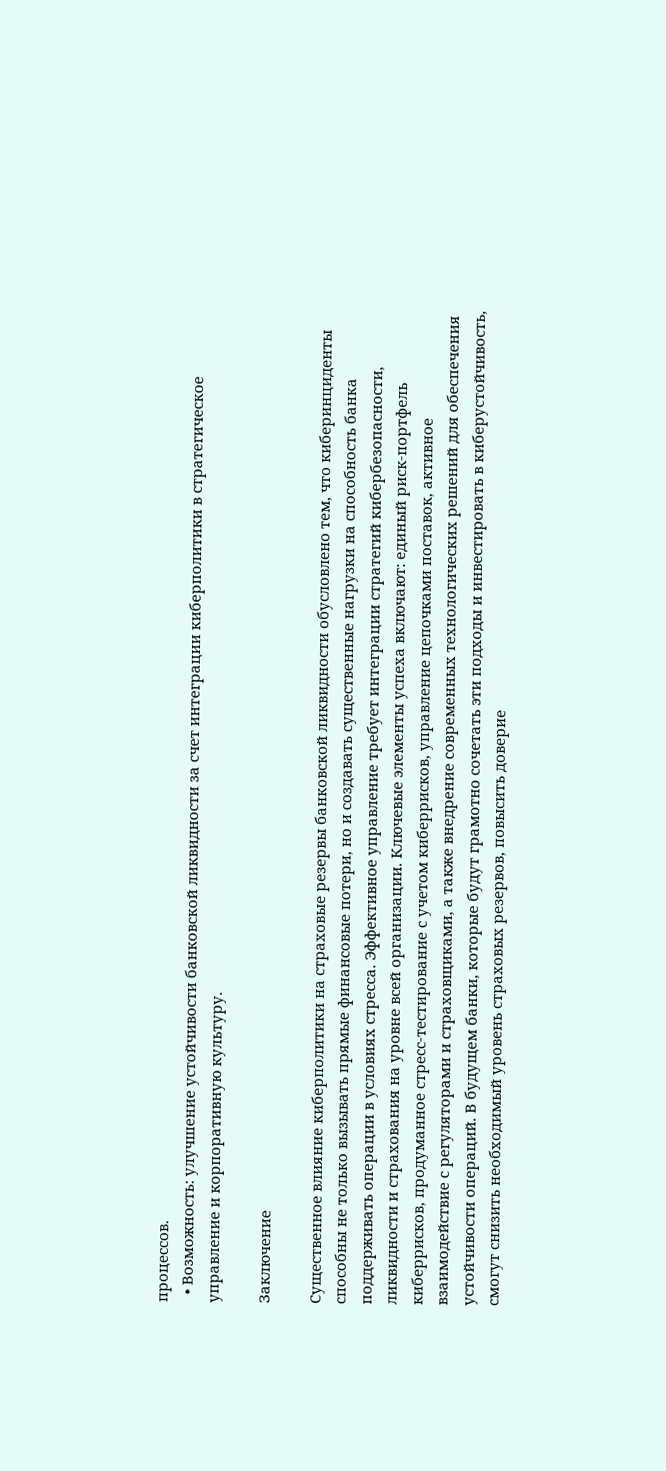процессов.
  • Возможность: улучшение устойчивости банковской ликвидности за счет интеграции киберполитики в стратегическое управление и корпоративную культуру.

Заключение

Существенное влияние киберполитики на страховые резервы банковской ликвидности обусловлено тем, что киберинциденты способны не только вызывать прямые финансовые потери, но и создавать существенные нагрузки на способность банка поддерживать операции в условиях стресса. Эффективное управление требует интеграции стратегий кибербезопасности, ликвидности и страхования на уровне всей организации. Ключевые элементы успеха включают: единый риск-портфель киберрисков, продуманное стресс-тестирование с учетом киберрисков, управление цепочками поставок, активное взаимодействие с регуляторами и страховщиками, а также внедрение современных технологических решений для обеспечения устойчивости операций. В будущем банки, которые будут грамотно сочетать эти подходы и инвестировать в киберустойчивость, смогут снизить необходимый уровень страховых резервов, повысить доверие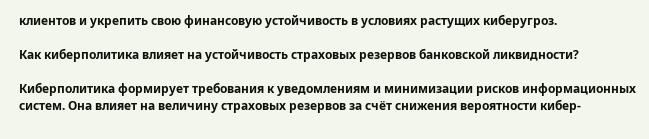клиентов и укрепить свою финансовую устойчивость в условиях растущих киберугроз.

Как киберполитика влияет на устойчивость страховых резервов банковской ликвидности?

Киберполитика формирует требования к уведомлениям и минимизации рисков информационных систем. Она влияет на величину страховых резервов за счёт снижения вероятности кибер-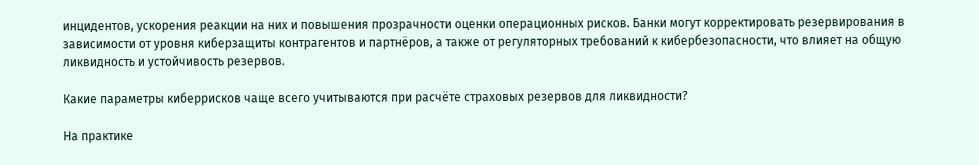инцидентов, ускорения реакции на них и повышения прозрачности оценки операционных рисков. Банки могут корректировать резервирования в зависимости от уровня киберзащиты контрагентов и партнёров, а также от регуляторных требований к кибербезопасности, что влияет на общую ликвидность и устойчивость резервов.

Какие параметры киберрисков чаще всего учитываются при расчёте страховых резервов для ликвидности?

На практике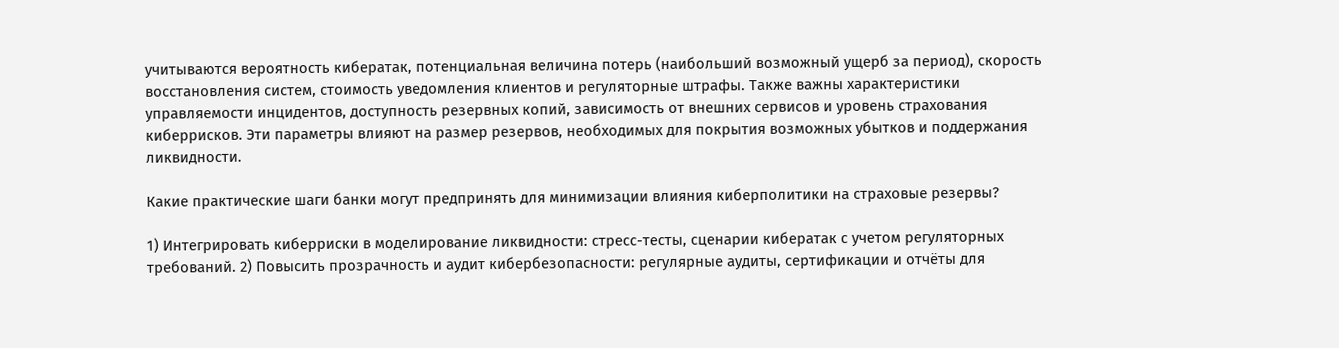учитываются вероятность кибератак, потенциальная величина потерь (наибольший возможный ущерб за период), скорость восстановления систем, стоимость уведомления клиентов и регуляторные штрафы. Также важны характеристики управляемости инцидентов, доступность резервных копий, зависимость от внешних сервисов и уровень страхования киберрисков. Эти параметры влияют на размер резервов, необходимых для покрытия возможных убытков и поддержания ликвидности.

Какие практические шаги банки могут предпринять для минимизации влияния киберполитики на страховые резервы?

1) Интегрировать киберриски в моделирование ликвидности: стресс-тесты, сценарии кибератак с учетом регуляторных требований. 2) Повысить прозрачность и аудит кибербезопасности: регулярные аудиты, сертификации и отчёты для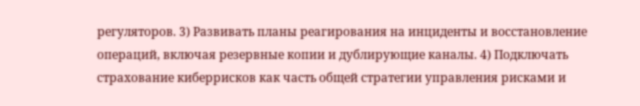регуляторов. 3) Развивать планы реагирования на инциденты и восстановление операций, включая резервные копии и дублирующие каналы. 4) Подключать страхование киберрисков как часть общей стратегии управления рисками и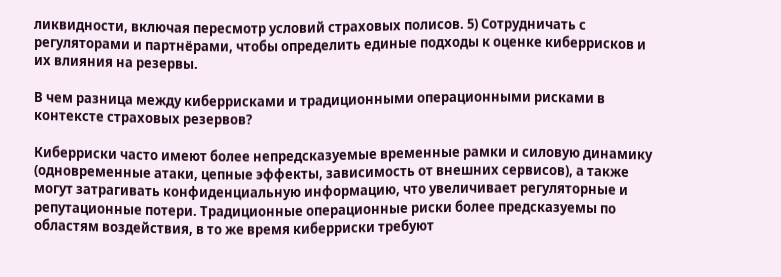ликвидности, включая пересмотр условий страховых полисов. 5) Сотрудничать с регуляторами и партнёрами, чтобы определить единые подходы к оценке киберрисков и их влияния на резервы.

В чем разница между киберрисками и традиционными операционными рисками в контексте страховых резервов?

Киберриски часто имеют более непредсказуемые временные рамки и силовую динамику (одновременные атаки, цепные эффекты, зависимость от внешних сервисов), а также могут затрагивать конфиденциальную информацию, что увеличивает регуляторные и репутационные потери. Традиционные операционные риски более предсказуемы по областям воздействия, в то же время киберриски требуют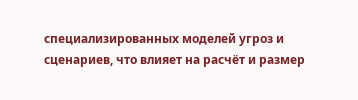специализированных моделей угроз и сценариев, что влияет на расчёт и размер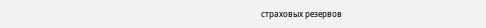страховых резервов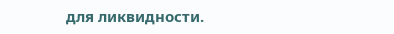для ликвидности.